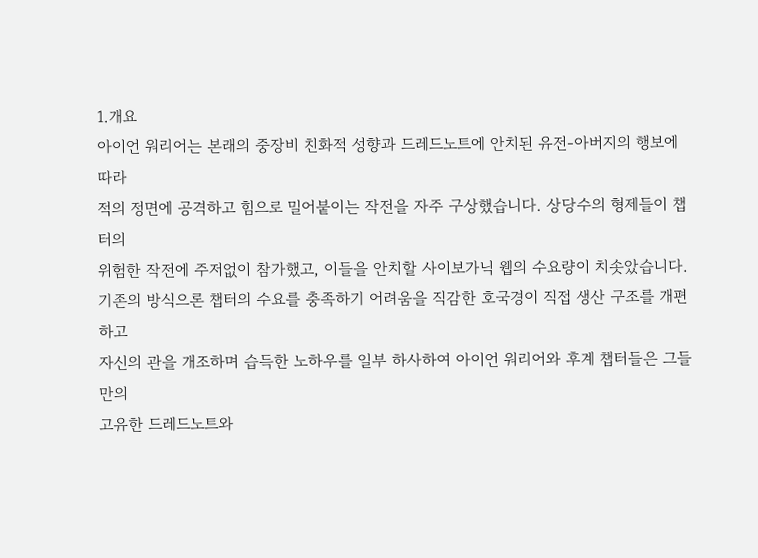1.개요
아이언 워리어는 본래의 중장비 친화적 성향과 드레드노트에 안치된 유전-아버지의 행보에 따라
적의 정면에 공격하고 힘으로 밀어붙이는 작전을 자주 구상했습니다. 상당수의 형제들이 챕터의
위험한 작전에 주저없이 참가했고, 이들을 안치할 사이보가닉 웹의 수요량이 치솟았습니다.
기존의 방식으론 챕터의 수요를 충족하기 어려움을 직감한 호국경이 직접 생산 구조를 개편하고
자신의 관을 개조하며 습득한 노하우를 일부 하사하여 아이언 워리어와 후계 챕터들은 그들만의
고유한 드레드노트와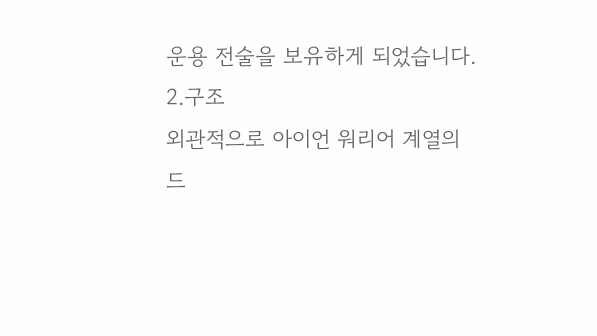운용 전술을 보유하게 되었습니다.
2.구조
외관적으로 아이언 워리어 계열의 드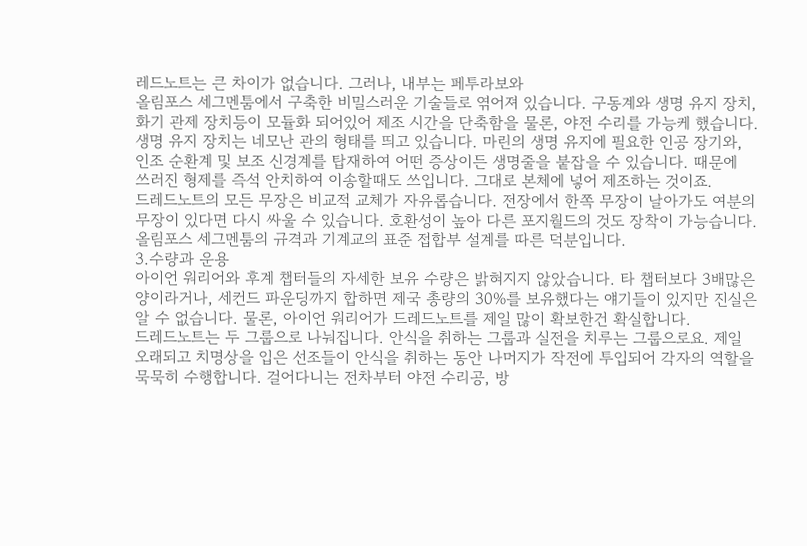레드노트는 큰 차이가 없습니다. 그러나, 내부는 페투라보와
올림포스 세그멘툼에서 구축한 비밀스러운 기술들로 엮어져 있습니다. 구동계와 생명 유지 장치,
화기 관제 장치등이 모듈화 되어있어 제조 시간을 단축함을 물론, 야전 수리를 가능케 했습니다.
생명 유지 장치는 네모난 관의 형태를 띄고 있습니다. 마린의 생명 유지에 필요한 인공 장기와,
인조 순환계 및 보조 신경계를 탑재하여 어떤 증상이든 생명줄을 붙잡을 수 있습니다. 때문에
쓰러진 형제를 즉석 안치하여 이송할때도 쓰입니다. 그대로 본체에 넣어 제조하는 것이죠.
드레드노트의 모든 무장은 비교적 교체가 자유롭습니다. 전장에서 한쪽 무장이 날아가도 여분의
무장이 있다면 다시 싸울 수 있습니다. 호환성이 높아 다른 포지월드의 것도 장착이 가능습니다.
올림포스 세그멘툼의 규격과 기계교의 표준 접합부 설계를 따른 덕분입니다.
3.수량과 운용
아이언 워리어와 후계 챕터들의 자세한 보유 수량은 밝혀지지 않았습니다. 타 챕터보다 3배많은
양이라거나, 세컨드 파운딩까지 합하면 제국 총량의 30%를 보유했다는 얘기들이 있지만 진실은
알 수 없습니다. 물론, 아이언 워리어가 드레드노트를 제일 많이 확보한건 확실합니다.
드레드노트는 두 그룹으로 나눠집니다. 안식을 취하는 그룹과 실전을 치루는 그룹으로요. 제일
오래되고 치명상을 입은 선조들이 안식을 취하는 동안 나머지가 작전에 투입되어 각자의 역할을
묵묵히 수행합니다. 걸어다니는 전차부터 야전 수리공, 방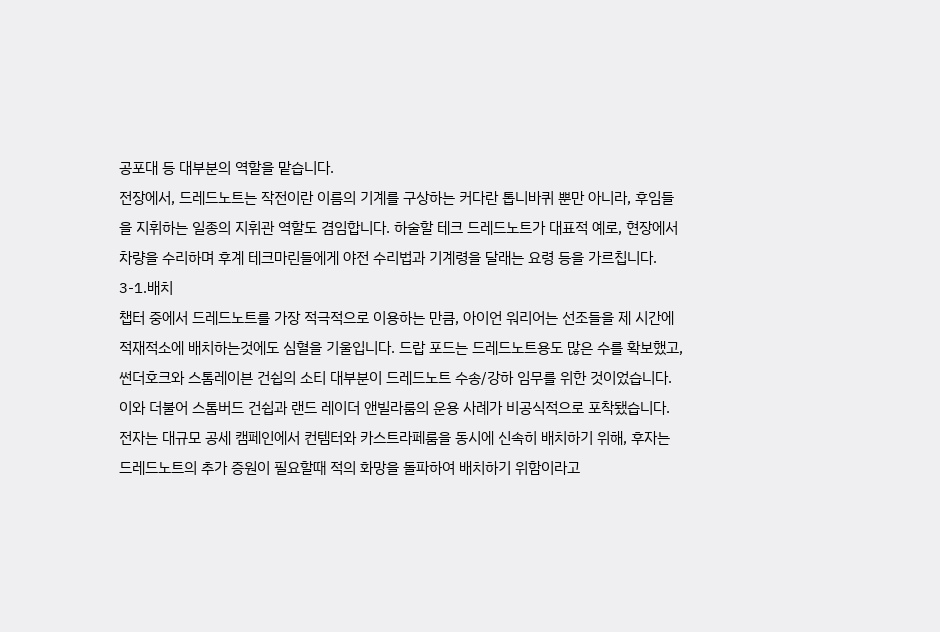공포대 등 대부분의 역할을 맡습니다.
전장에서, 드레드노트는 작전이란 이름의 기계를 구상하는 커다란 톱니바퀴 뿐만 아니라, 후임들
을 지휘하는 일종의 지휘관 역할도 겸임합니다. 하술할 테크 드레드노트가 대표적 예로, 현장에서
차량을 수리하며 후계 테크마린들에게 야전 수리법과 기계령을 달래는 요령 등을 가르칩니다.
3-1.배치
챕터 중에서 드레드노트를 가장 적극적으로 이용하는 만큼, 아이언 워리어는 선조들을 제 시간에
적재적소에 배치하는것에도 심혈을 기울입니다. 드랍 포드는 드레드노트용도 많은 수를 확보했고,
썬더호크와 스톰레이븐 건쉽의 소티 대부분이 드레드노트 수송/강하 임무를 위한 것이었습니다.
이와 더불어 스톰버드 건쉽과 랜드 레이더 앤빌라룸의 운용 사례가 비공식적으로 포착됐습니다.
전자는 대규모 공세 캠페인에서 컨템터와 카스트라페룸을 동시에 신속히 배치하기 위해, 후자는
드레드노트의 추가 증원이 필요할때 적의 화망을 돌파하여 배치하기 위함이라고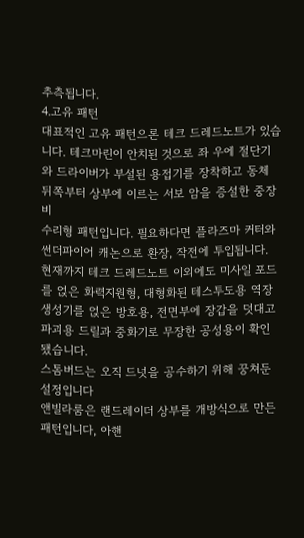추측됩니다.
4.고유 패턴
대표적인 고유 패턴으론 테크 드레드노트가 있습니다. 테크마린이 안치된 것으로 좌 우에 절단기
와 드라이버가 부설된 용접기를 장착하고 동체 뒤쪽부터 상부에 이르는 서보 암을 증설한 중장비
수리형 패턴입니다. 필요하다면 플라즈마 커터와 썬더파이어 캐논으로 환장, 작전에 투입됩니다.
현재까지 테크 드레드노트 이외에도 미사일 포드를 얹은 화력지원형, 대형화된 테스투도용 역장
생성기를 얹은 방호용, 전면부에 장갑을 덧대고 파괴용 드릴과 중화기로 무장한 공성용이 확인
됐습니다.
스톰버드는 오직 드넛을 공수하기 위해 꿍쳐둔 설정입니다
앤빌라룸은 랜드레이더 상부를 개방식으로 만든 패턴입니다, 아핸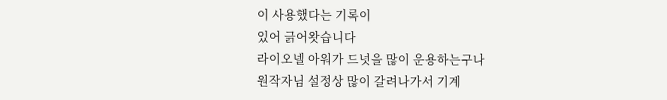이 사용했다는 기록이
있어 긁어왓습니다
라이오넬 아워가 드넛을 많이 운용하는구나
원작자님 설정상 많이 갈려나가서 기계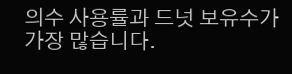의수 사용률과 드넛 보유수가 가장 많습니다.